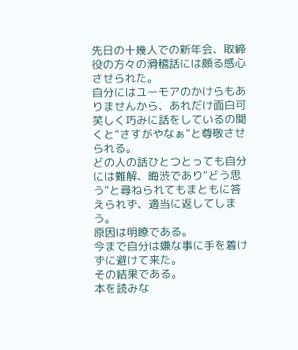先日の十幾人での新年会、取締役の方々の滑稽話には頗る感心させられた。
自分にはユーモアのかけらもありませんから、あれだけ面白可笑しく巧みに話をしているの聞くと“さすがやなぁ”と尊敬させられる。
どの人の話ひとつとっても自分には難解、晦渋であり“どう思う”と尋ねられてもまともに答えられず、適当に返してしまう。
原因は明瞭である。
今まで自分は嫌な事に手を着けずに避けて来た。
その結果である。
本を読みな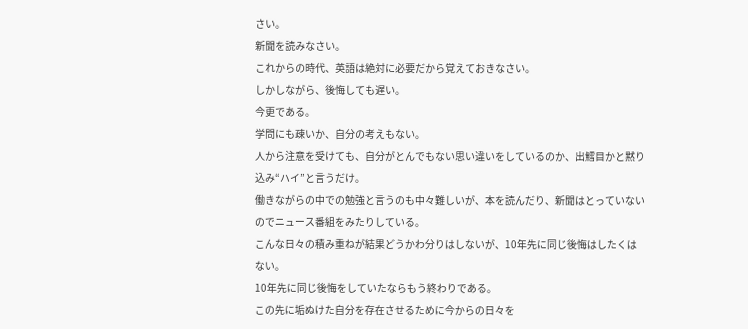さい。
新聞を読みなさい。
これからの時代、英語は絶対に必要だから覚えておきなさい。
しかしながら、後悔しても遅い。
今更である。
学問にも疎いか、自分の考えもない。
人から注意を受けても、自分がとんでもない思い違いをしているのか、出鱈目かと黙り込み“ハイ”と言うだけ。
働きながらの中での勉強と言うのも中々難しいが、本を読んだり、新聞はとっていないのでニュース番組をみたりしている。
こんな日々の積み重ねが結果どうかわ分りはしないが、10年先に同じ後悔はしたくはない。
10年先に同じ後悔をしていたならもう終わりである。
この先に垢ぬけた自分を存在させるために今からの日々を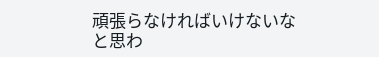頑張らなければいけないなと思わ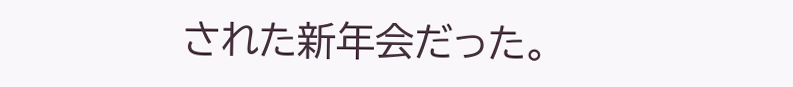された新年会だった。